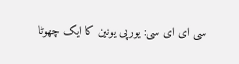سی ای ای سی: یورپی یونین کا ایک چھوٹا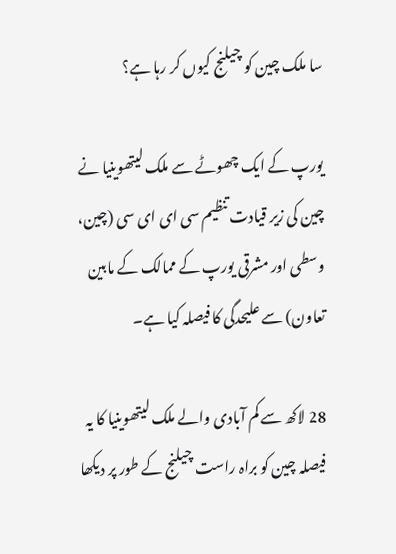سا ملک چین کو چیلنج کیوں کر رہا ہے؟

یورپ کے ایک چھوٹے سے ملک لیتھوینیا نے چین کی زیر قیادت تنظیم سی ای ای سی (چین، وسطی اور مشرقی یورپ کے ممالک کے مابین تعاون) سے علیحدگی کا فیصلہ کیا ہے۔

28 لاکھ سے کم آبادی والے ملک لیتھوینیا کا یہ فیصلہ چین کو براہ راست چیلنج کے طور پر دیکھا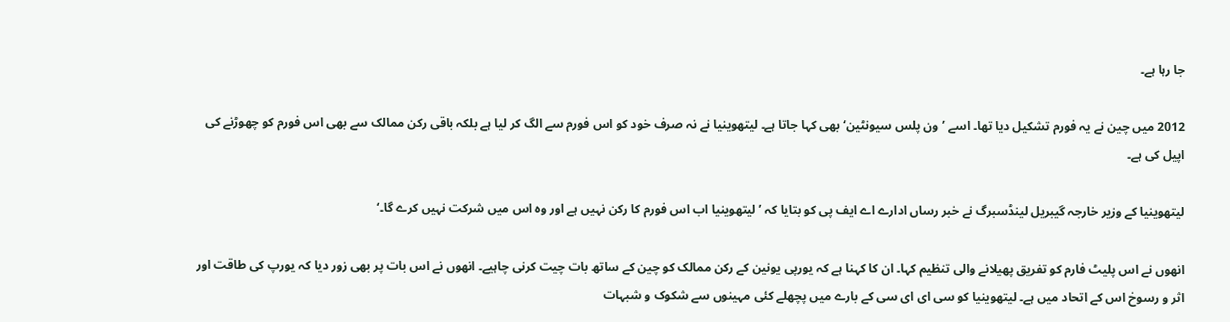جا رہا ہے۔

2012 میں چین نے یہ فورم تشکیل دیا تھا۔ اسے ’ون پلس سیونٹین‘ بھی کہا جاتا ہے۔ لیتھوینیا نے نہ صرف خود کو اس فورم سے الگ کر لیا ہے بلکہ باقی رکن ممالک سے بھی اس فورم کو چھوڑنے کی اپیل کی ہے۔

لیتھوینیا کے وزیر خارجہ گیبریل لینڈسبرگ نے خبر رساں ادارے اے ایف پی کو بتایا کہ ’لیتھوینیا اب اس فورم کا رکن نہیں ہے اور وہ اس میں شرکت نہیں کرے گا۔‘

انھوں نے اس پلیٹ فارم کو تفریق پھیلانے والی تنظیم کہا۔ ان کا کہنا ہے کہ یورپی یونین کے رکن ممالک کو چین کے ساتھ بات چیت کرنی چاہیے۔ انھوں نے اس بات پر بھی زور دیا کہ یورپ کی طاقت اور اثر و رسوخ اس کے اتحاد میں ہے۔ لیتھوینیا کو سی ای ای سی کے بارے میں پچھلے کئی مہینوں سے شکوک و شبہات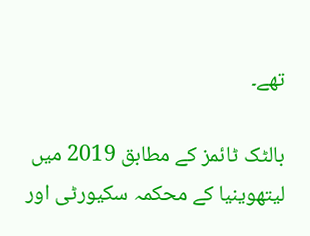تھے۔

بالٹک ٹائمز کے مطابق 2019 میں لیتھوینیا کے محکمہ سکیورٹی اور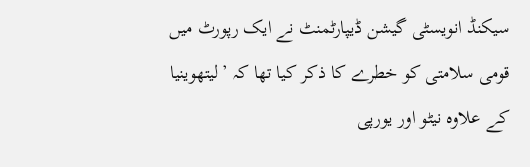سیکنڈ انویسٹی گیشن ڈیپارٹمنٹ نے ایک رپورٹ میں قومی سلامتی کو خطرے کا ذکر کیا تھا کہ ’لیتھوینیا کے علاوہ نیٹو اور یورپی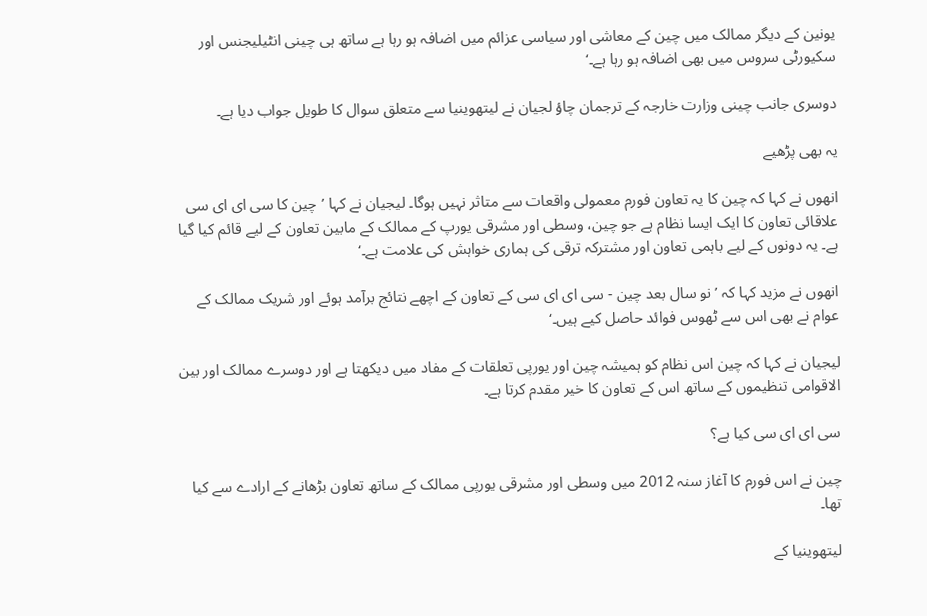یونین کے دیگر ممالک میں چین کے معاشی اور سیاسی عزائم میں اضافہ ہو رہا ہے ساتھ ہی چینی انٹیلیجنس اور سکیورٹی سروس میں بھی اضافہ ہو رہا ہے۔‘

دوسری جانب چینی وزارت خارجہ کے ترجمان چاؤ لجیان نے لیتھوینیا سے متعلق سوال کا طویل جواب دیا ہے۔

یہ بھی پڑھیے

انھوں نے کہا کہ چین کا یہ تعاون فورم معمولی واقعات سے متاثر نہیں ہوگا۔ لیجیان نے کہا ’چین کا سی ای ای سی علاقائی تعاون کا ایک ایسا نظام ہے جو چین، وسطی اور مشرقی یورپ کے ممالک کے مابین تعاون کے لیے قائم کیا گیا ہے۔ یہ دونوں کے لیے باہمی تعاون اور مشترکہ ترقی کی ہماری خواہش کی علامت ہے۔‘

انھوں نے مزید کہا کہ ’نو سال بعد چین - سی ای ای سی کے تعاون کے اچھے نتائج برآمد ہوئے اور شریک ممالک کے عوام نے بھی اس سے ٹھوس فوائد حاصل کیے ہیں۔‘

لیجیان نے کہا کہ چین اس نظام کو ہمیشہ چین اور یورپی تعلقات کے مفاد میں دیکھتا ہے اور دوسرے ممالک اور بین الاقوامی تنظیموں کے ساتھ اس کے تعاون کا خیر مقدم کرتا ہے۔

سی ای ای سی کیا ہے؟

چین نے اس فورم کا آغاز سنہ 2012 میں وسطی اور مشرقی یورپی ممالک کے ساتھ تعاون بڑھانے کے ارادے سے کیا تھا۔

لیتھوینیا کے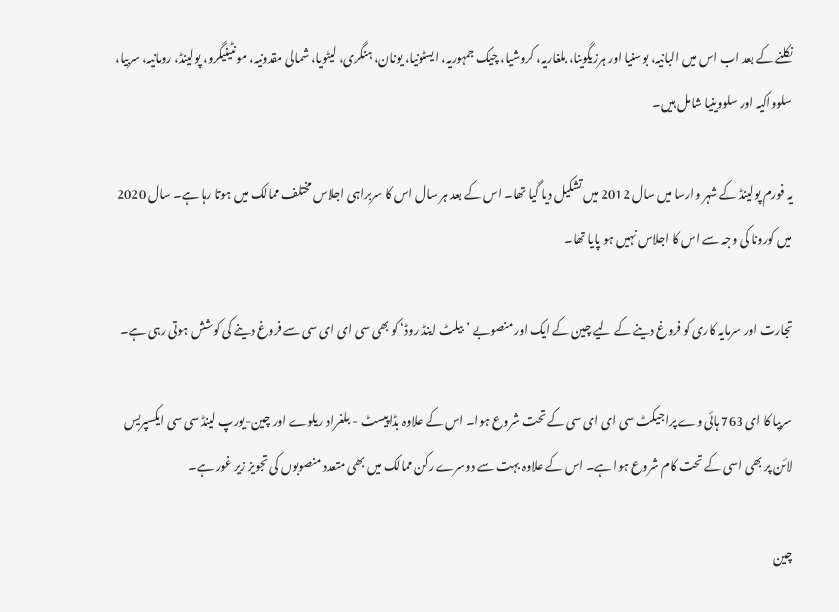نکلنے کے بعد اب اس میں البانیہ، بوسنیا اور ہرزیگوینا، بلغاریہ، کروشیا، چیک جمہوریہ، ایسٹونیا، یونان، ہنگری، لیٹویا، شمالی مقدونیہ، مونٹینیگرو، پولینڈ، رومانیہ، سربیا، سلوواکیہ اور سلووینیا شامل ہیں۔

یہ فورم پولینڈ کے شہر وارسا میں سال 2012 میں تشکیل دیا گیا تھا۔ اس کے بعد ہر سال اس کا سربراہی اجلاس مختلف ممالک میں ہوتا رہا ہے۔ سال 2020 میں کورونا کی وجہ سے اس کا اجلاس نہیں ہو پایا تھا۔

تجارت اور سرمایہ کاری کو فروغ دینے کے لیے چین کے ایک اور منصوبے ’بیلٹ اینڈ روڈ‘ کو بھی سی ای ای سی سے فروغ دینے کی کوشش ہوتی رہی ہے۔

سربیا کا ای 763 ہائی وے پراجیکٹ سی ای ای سی کے تحت شروع ہوا۔ اس کے علاوہ بڈاپیسٹ - بلغراد ریلوے اور چین-یورپ لینڈ سی سی ایکسپریس لائن پر بھی اسی کے تحت کام شروع ہوا ہے۔ اس کے علاوہ بہت سے دوسرے رکن ممالک میں بھی متعدد منصوبوں کی تجویز زیر غور ہے۔

چین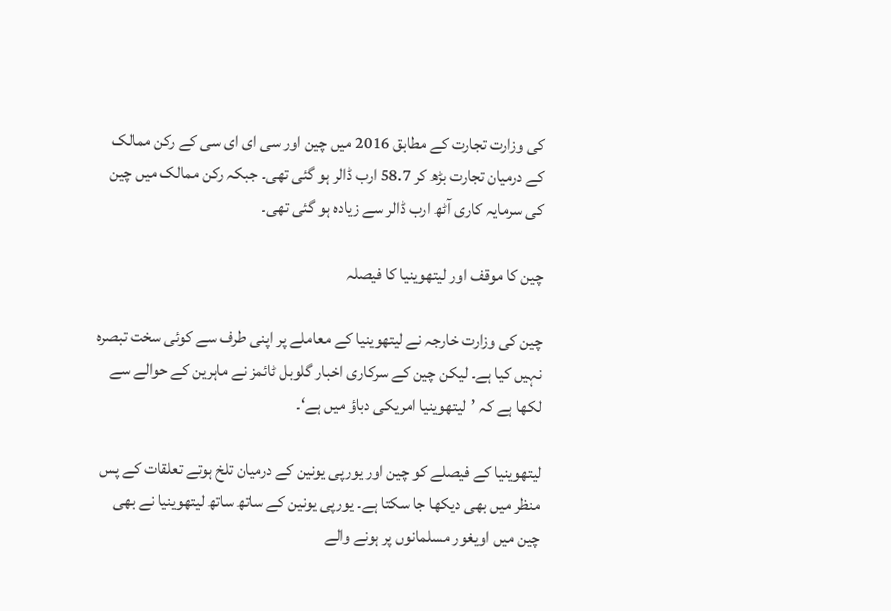کی وزارت تجارت کے مطابق 2016 میں چین اور سی ای ای سی کے رکن ممالک کے درمیان تجارت بڑھ کر 58.7 ارب ڈالر ہو گئی تھی۔ جبکہ رکن ممالک میں چین کی سرمایہ کاری آٹھ ارب ڈالر سے زیادہ ہو گئی تھی۔

چین کا موقف اور لیتھوینیا کا فیصلہ

چین کی وزارت خارجہ نے لیتھوینیا کے معاملے پر اپنی طرف سے کوئی سخت تبصرہ نہیں کیا ہے۔ لیکن چین کے سرکاری اخبار گلوبل ٹائمز نے ماہرین کے حوالے سے لکھا ہے کہ ’لیتھوینیا امریکی دباؤ میں ہے‘۔

لیتھوینیا کے فیصلے کو چین اور یورپی یونین کے درمیان تلخ ہوتے تعلقات کے پس منظر میں بھی دیکھا جا سکتا ہے۔ یورپی یونین کے ساتھ ساتھ لیتھوینیا نے بھی چین میں اویغور مسلمانوں پر ہونے والے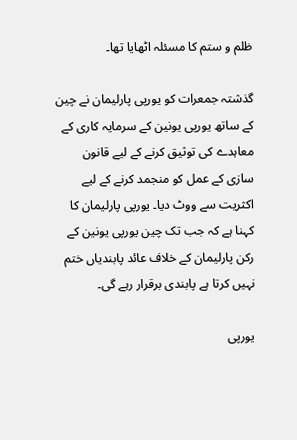ظلم و ستم کا مسئلہ اٹھایا تھا۔

گذشتہ جمعرات کو یورپی پارلیمان نے چین کے ساتھ یورپی یونین کے سرمایہ کاری کے معاہدے کی توثیق کرنے کے لیے قانون سازی کے عمل کو منجمد کرنے کے لیے اکثریت سے ووٹ دیا۔ یورپی پارلیمان کا کہنا ہے کہ جب تک چین یورپی یونین کے رکن پارلیمان کے خلاف عائد پابندیاں ختم نہیں کرتا ہے پابندی برقرار رہے گی۔

یورپی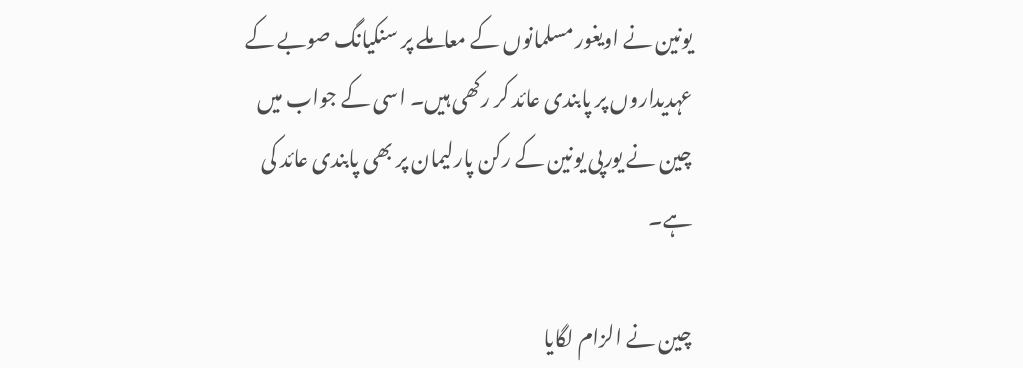یونین نے اویغور مسلمانوں کے معاملے پر سنکیانگ صوبے کے عہدیداروں پر پابندی عائد کر رکھی ہیں۔ اسی کے جواب میں چین نے یورپی یونین کے رکن پارلیمان پر بھی پابندی عائد کی ہے۔

چین نے الزام لگایا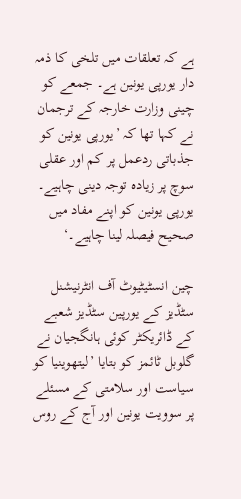ہے کہ تعلقات میں تلخی کا ذمہ دار یورپی یونین ہے۔ جمعے کو چینی وزارت خارجہ کے ترجمان نے کہا تھا کہ ’یورپی یونین کو جذباتی ردعمل پر کم اور عقلی سوچ پر زیادہ توجہ دینی چاہیے۔ یورپی یونین کو اپنے مفاد میں صحیح فیصلہ لینا چاہیے۔‘

چین انسٹیٹیوٹ آف انٹرنیشنل سٹڈیز کے یورپین سٹڈیز شعبے کے ڈائریکٹر کوئی ہانگجیان نے گلوبل ٹائمز کو بتایا ’لیتھوینیا کو سیاست اور سلامتی کے مسئلے پر سوویت یونین اور آج کے روس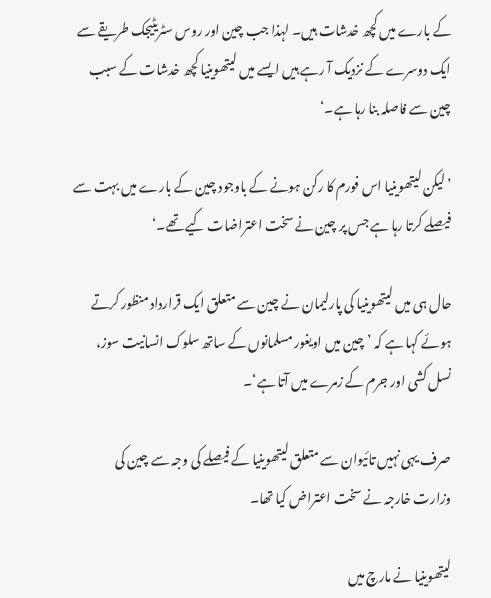کے بارے میں کچھ خدشات ہیں۔ لہذا جب چین اور روس سٹریٹیجک طریقے سے ایک دوسرے کے نزدیک آ رہے ہیں ایسے میں لیتھوینیا کچھ خدشات کے سبب چین سے فاصلہ بنا رہا ہے۔‘

’لیکن لیتھوینیا اس فورم کا رکن ہونے کے باوجود چین کے بارے میں بہت سے فیصلے کرتا رہا ہے جس پر چین نے سخت اعتراضات کیے تھے۔‘

حال ہی میں لیتھوینیا کی پارلیمان نے چین سے متعلق ایک قرارداد منظور کرتے ہوئے کہا ہے کہ ’چین میں اویغور مسلمانوں کے ساتھ سلوک انسانیت سوز، نسل کشی اور جرم کے زمرے میں آتا ہے‘۔

صرف یہی نہیں تائیوان سے متعلق لیتھوینیا کے فیصلے کی وجہ سے چین کی وزارت خارجہ نے سخت اعتراض کیا تھا۔

لیتھوینیا نے مارچ میں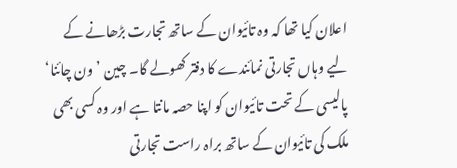اعلان کیا تھا کہ وہ تائیوان کے ساتھ تجارت بڑھانے کے لیے وہاں تجارتی نمائندے کا دفتر کھولے گا۔ چین ’ون چائنا‘ پالیسی کے تحت تائیوان کو اپنا حصہ مانتا ہے اور وہ کسی بھی ملک کی تائیوان کے ساتھ براہ راست تجارتی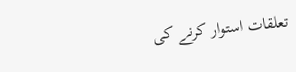تعلقات استوار کرنے کی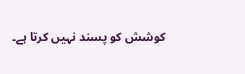کوشش کو پسند نہیں کرتا ہے۔